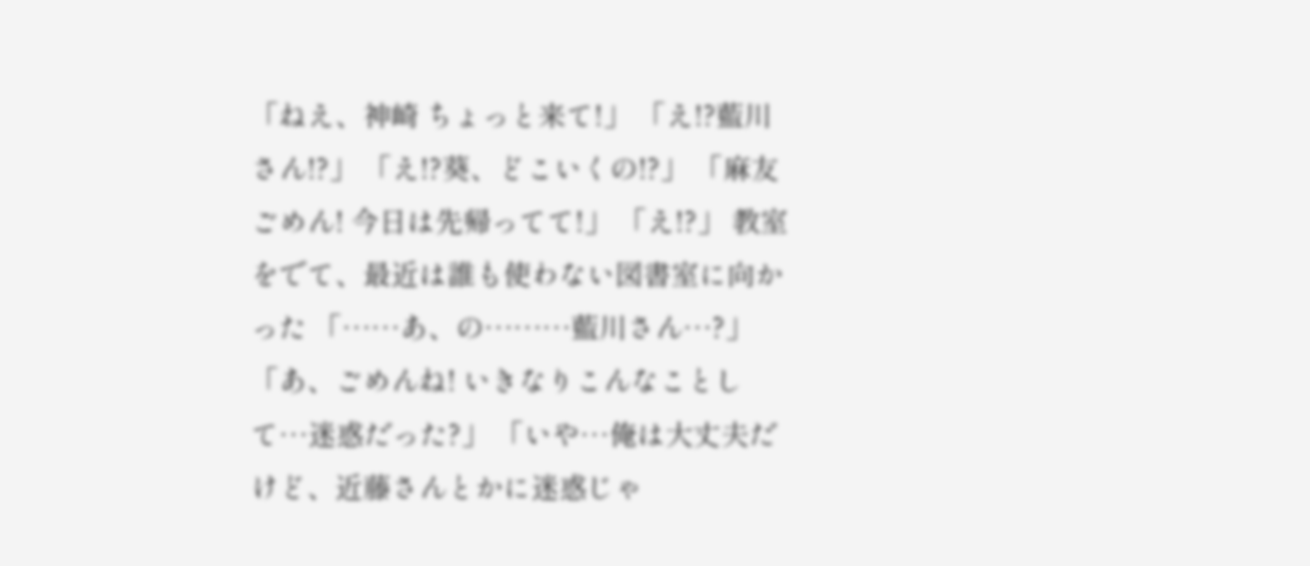「ねえ、神崎 ちょっと来て!」 「え!?藍川さん!?」 「え!?葵、どこいくの!?」 「麻友ごめん! 今日は先帰ってて!」 「え!?」 教室をでて、最近は誰も使わない図書室に向かった 「……あ、の………藍川さん…?」 「あ、ごめんね! いきなりこんなことして…迷惑だった?」 「いや…俺は大丈夫だけど、近藤さんとかに迷惑じゃ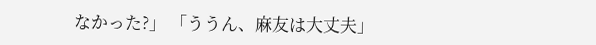なかった?」 「ううん、麻友は大丈夫」